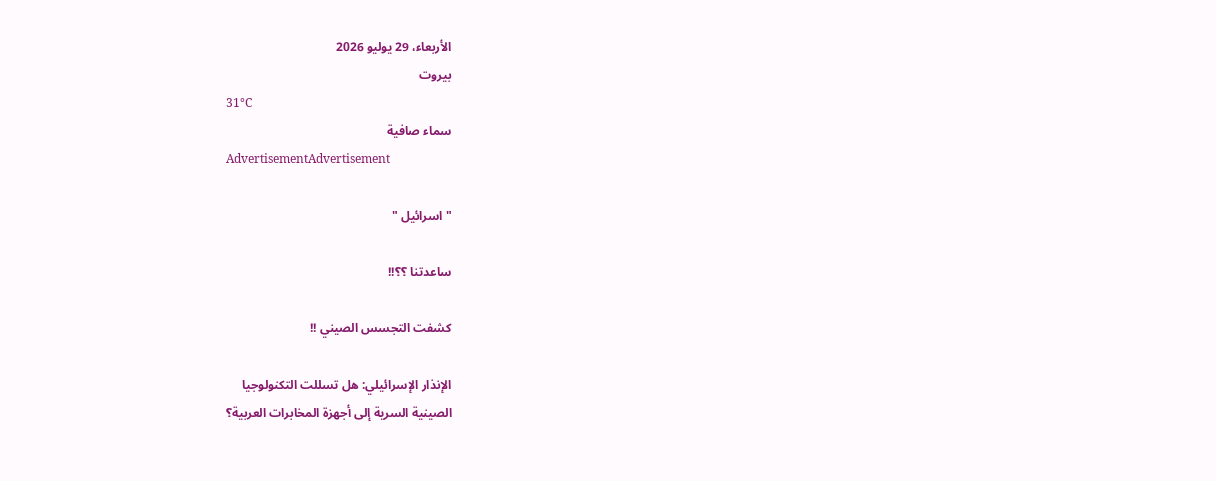الأربعاء، 29 يوليو 2026
بيروت
31°C
سماء صافية
AdvertisementAdvertisement

" اسرائيل "

ساعدتنا ؟؟!!

كشفت التجسس الصيني !!

الإنذار الإسرائيلي: هل تسللت التكنولوجيا
الصينية السرية إلى أجهزة المخابرات العربية؟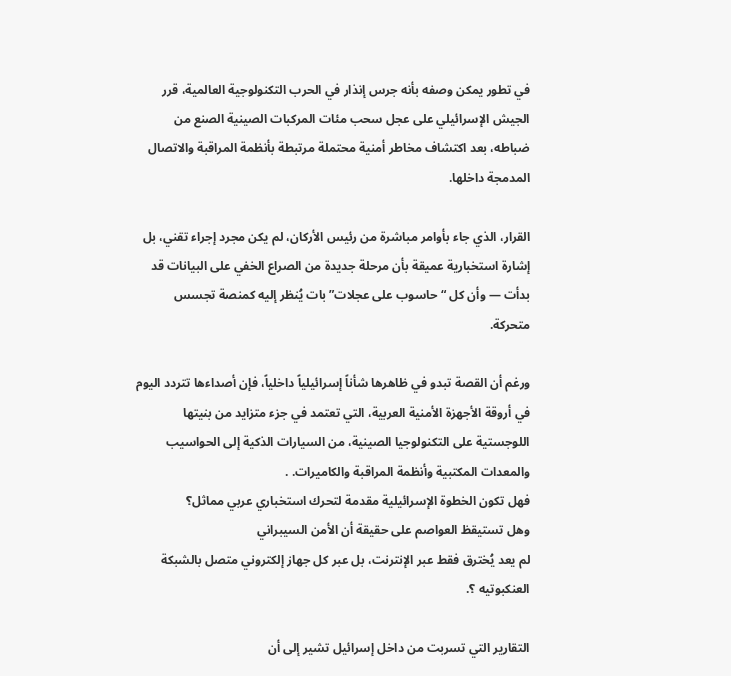في تطور يمكن وصفه بأنه جرس إنذار في الحرب التكنولوجية العالمية، قرر الجيش الإسرائيلي على عجل سحب مئات المركبات الصينية الصنع من ضباطه، بعد اكتشاف مخاطر أمنية محتملة مرتبطة بأنظمة المراقبة والاتصال المدمجة داخلها.

القرار، الذي جاء بأوامر مباشرة من رئيس الأركان، لم يكن مجرد إجراء تقني، بل إشارة استخبارية عميقة بأن مرحلة جديدة من الصراع الخفي على البيانات قد بدأت — وأن كل “حاسوب على عجلات” بات يُنظر إليه كمنصة تجسس متحركة.

ورغم أن القصة تبدو في ظاهرها شأناً إسرائيلياً داخلياً، فإن أصداءها تتردد اليوم في أروقة الأجهزة الأمنية العربية، التي تعتمد في جزء متزايد من بنيتها اللوجستية على التكنولوجيا الصينية، من السيارات الذكية إلى الحواسيب والمعدات المكتبية وأنظمة المراقبة والكاميرات. .
فهل تكون الخطوة الإسرائيلية مقدمة لتحرك استخباري عربي مماثل؟
وهل تستيقظ العواصم على حقيقة أن الأمن السيبراني
لم يعد يُخترق فقط عبر الإنترنت، بل عبر كل جهاز إلكتروني متصل بالشبكة العنكبوتيه ؟.

التقارير التي تسربت من داخل إسرائيل تشير إلى أن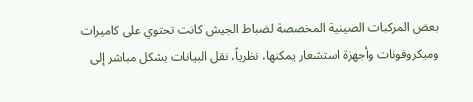بعض المركبات الصينية المخصصة لضباط الجيش كانت تحتوي على كاميرات وميكروفونات وأجهزة استشعار يمكنها، نظرياً، نقل البيانات بشكل مباشر إلى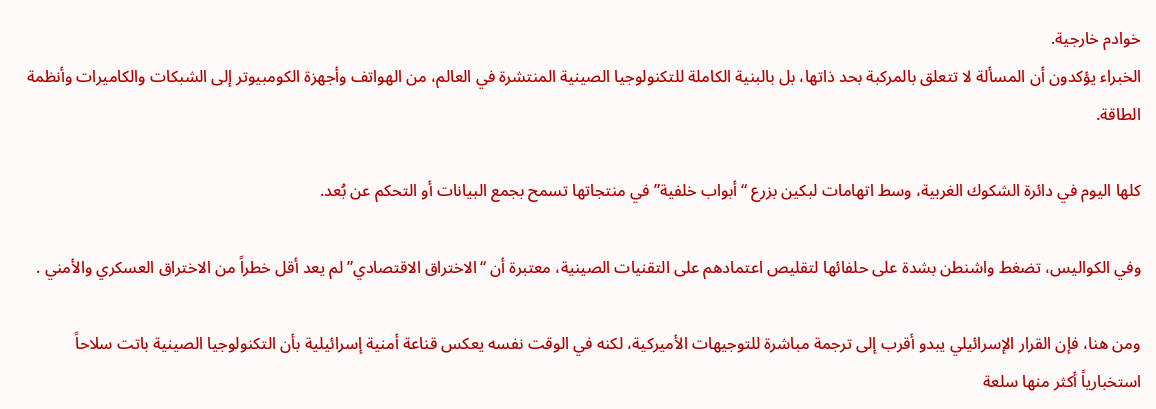خوادم خارجية.
الخبراء يؤكدون أن المسألة لا تتعلق بالمركبة بحد ذاتها، بل بالبنية الكاملة للتكنولوجيا الصينية المنتشرة في العالم، من الهواتف وأجهزة الكومبيوتر إلى الشبكات والكاميرات وأنظمة الطاقة.

كلها اليوم في دائرة الشكوك الغربية، وسط اتهامات لبكين بزرع “أبواب خلفية” في منتجاتها تسمح بجمع البيانات أو التحكم عن بُعد.

وفي الكواليس، تضغط واشنطن بشدة على حلفائها لتقليص اعتمادهم على التقنيات الصينية، معتبرة أن “الاختراق الاقتصادي” لم يعد أقل خطراً من الاختراق العسكري والأمني .

ومن هنا، فإن القرار الإسرائيلي يبدو أقرب إلى ترجمة مباشرة للتوجيهات الأميركية، لكنه في الوقت نفسه يعكس قناعة أمنية إسرائيلية بأن التكنولوجيا الصينية باتت سلاحاً استخبارياً أكثر منها سلعة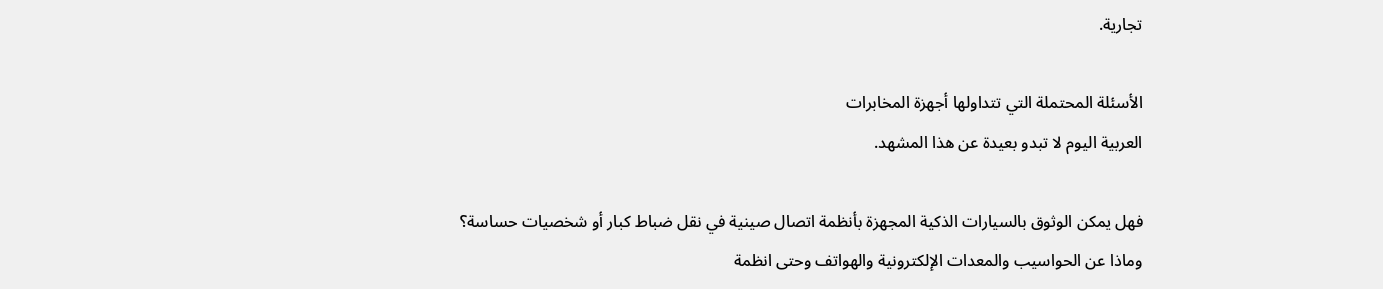تجارية.

الأسئلة المحتملة التي تتداولها أجهزة المخابرات
العربية اليوم لا تبدو بعيدة عن هذا المشهد.

فهل يمكن الوثوق بالسيارات الذكية المجهزة بأنظمة اتصال صينية في نقل ضباط كبار أو شخصيات حساسة؟
وماذا عن الحواسيب والمعدات الإلكترونية والهواتف وحتى انظمة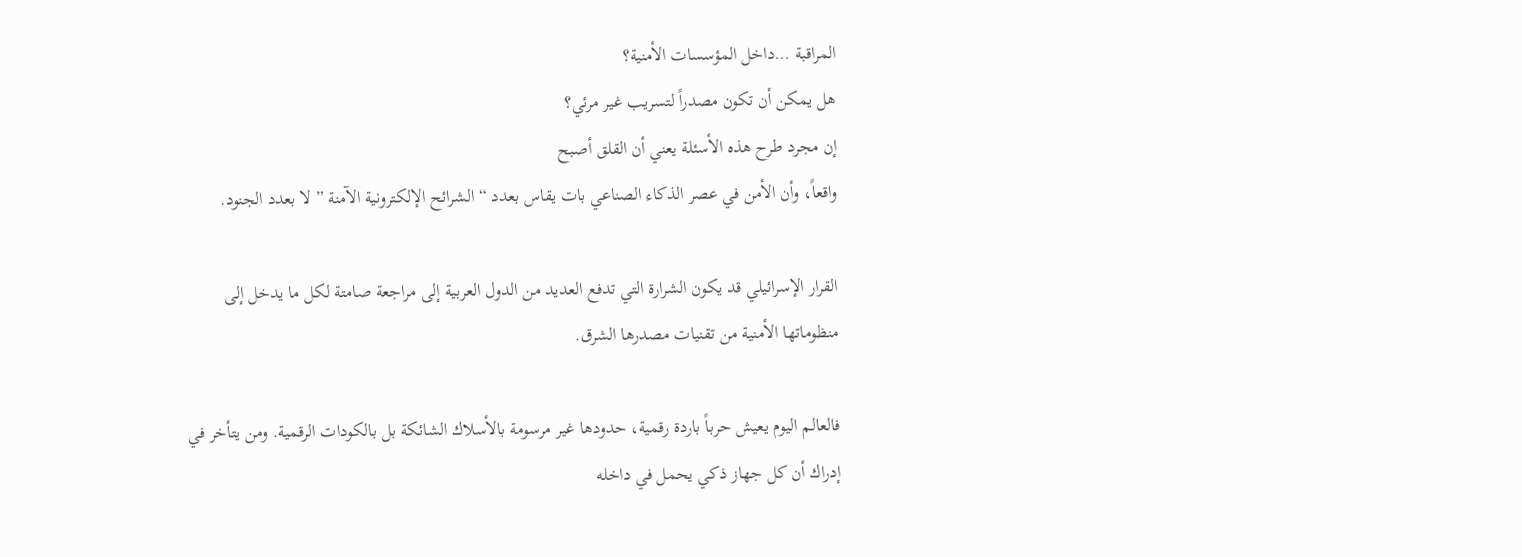المراقبة …داخل المؤسسات الأمنية؟
هل يمكن أن تكون مصدراً لتسريب غير مرئي؟
إن مجرد طرح هذه الأسئلة يعني أن القلق أصبح
واقعاً، وأن الأمن في عصر الذكاء الصناعي بات يقاس بعدد “ الشرائح الإلكترونية الآمنة ” لا بعدد الجنود.

القرار الإسرائيلي قد يكون الشرارة التي تدفع العديد من الدول العربية إلى مراجعة صامتة لكل ما يدخل إلى منظوماتها الأمنية من تقنيات مصدرها الشرق.

فالعالم اليوم يعيش حرباً باردة رقمية، حدودها غير مرسومة بالأسلاك الشائكة بل بالكودات الرقمية. ومن يتأخر في إدراك أن كل جهاز ذكي يحمل في داخله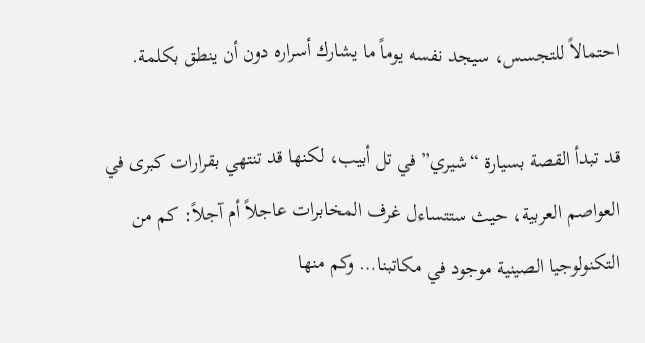احتمالاً للتجسس، سيجد نفسه يوماً ما يشارك أسراره دون أن ينطق بكلمة.

قد تبدأ القصة بسيارة “شيري” في تل أبيب، لكنها قد تنتهي بقرارات كبرى في العواصم العربية، حيث ستتساءل غرف المخابرات عاجلاً أم آجلاً: كم من التكنولوجيا الصينية موجود في مكاتبنا… وكم منها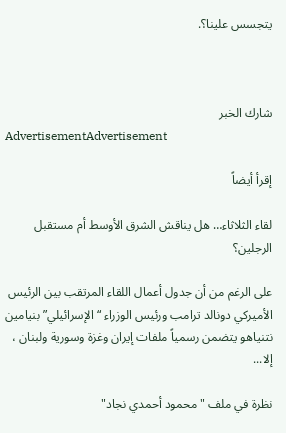يتجسس علينا؟.



شارك الخبر
AdvertisementAdvertisement

إقرأ أيضاً

لقاء الثلاثاء… هل يناقش الشرق الأوسط أم مستقبل الرجلين؟

على الرغم من أن جدول أعمال اللقاء المرتقب بين الرئيس الأميركي دونالد ترامب ورئيس الوزراء “الإسرائيلي” بنيامين نتنياهو يتضمن رسمياً ملفات إيران وغزة وسورية ولبنان ، إلا...

نظرة في ملف "محمود أحمدي نجاد"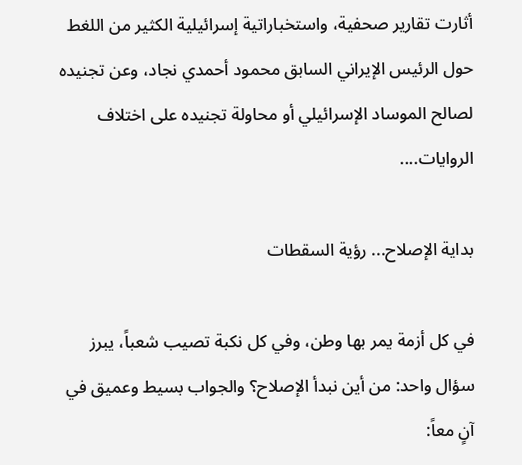أثارت تقارير صحفية، واستخباراتية إسرائيلية الكثير من اللغط حول الرئيس الإيراني السابق محمود أحمدي نجاد، وعن تجنيده لصالح الموساد الإسرائيلي أو محاولة تجنيده على اختلاف الروايات....

بداية الإصلاح... رؤية السقطات

في كل أزمة يمر بها وطن، وفي كل نكبة تصيب شعباً، يبرز سؤال واحد: من أين نبدأ الإصلاح؟ والجواب بسيط وعميق في آنٍ معاً: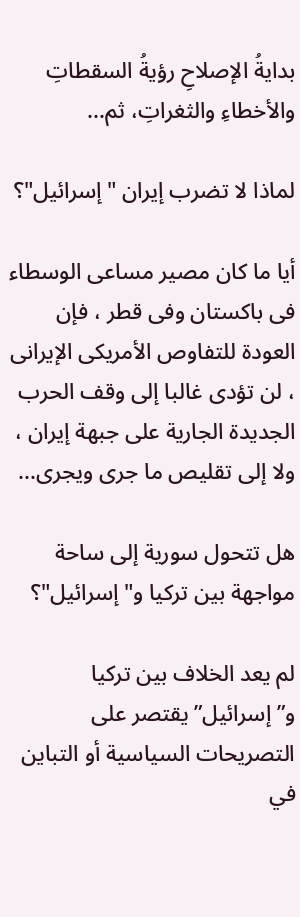بدايةُ الإصلاحِ رؤيةُ السقطاتِ والأخطاءِ والثغراتِ، ثم...

لماذا لا تضرب إيران "إسرائيل"؟

أيا ما كان مصير مساعى الوسطاء فى باكستان وفى قطر ، فإن العودة للتفاوص الأمريكى الإيرانى ، لن تؤدى غالبا إلى وقف الحرب الجديدة الجارية على جبهة إيران ، ولا إلى تقليص ما جرى ويجرى...

هل تتحول سورية إلى ساحة مواجهة بين تركيا و"إسرائيل"؟

لم يعد الخلاف بين تركيا و”إسرائيل” يقتصر على التصريحات السياسية أو التباين في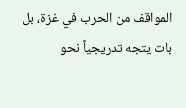المواقف من الحرب في غزة، بل بات يتجه تدريجياً نحو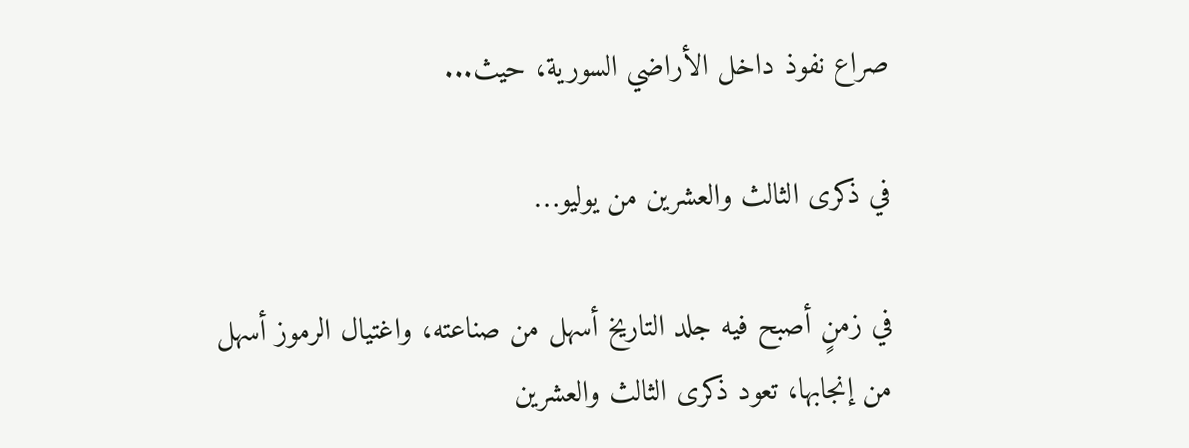صراع نفوذ داخل الأراضي السورية، حيث...

في ذكرى الثالث والعشرين من يوليو…

في زمنٍ أصبح فيه جلد التاريخ أسهل من صناعته، واغتيال الرموز أسهل من إنجابها، تعود ذكرى الثالث والعشرين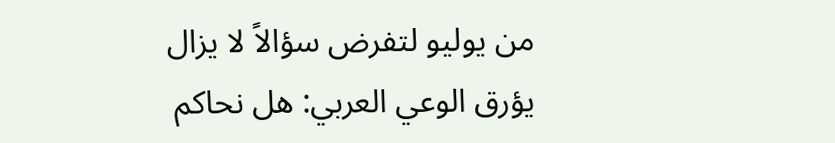من يوليو لتفرض سؤالاً لا يزال يؤرق الوعي العربي: هل نحاكم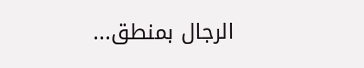الرجال بمنطق...